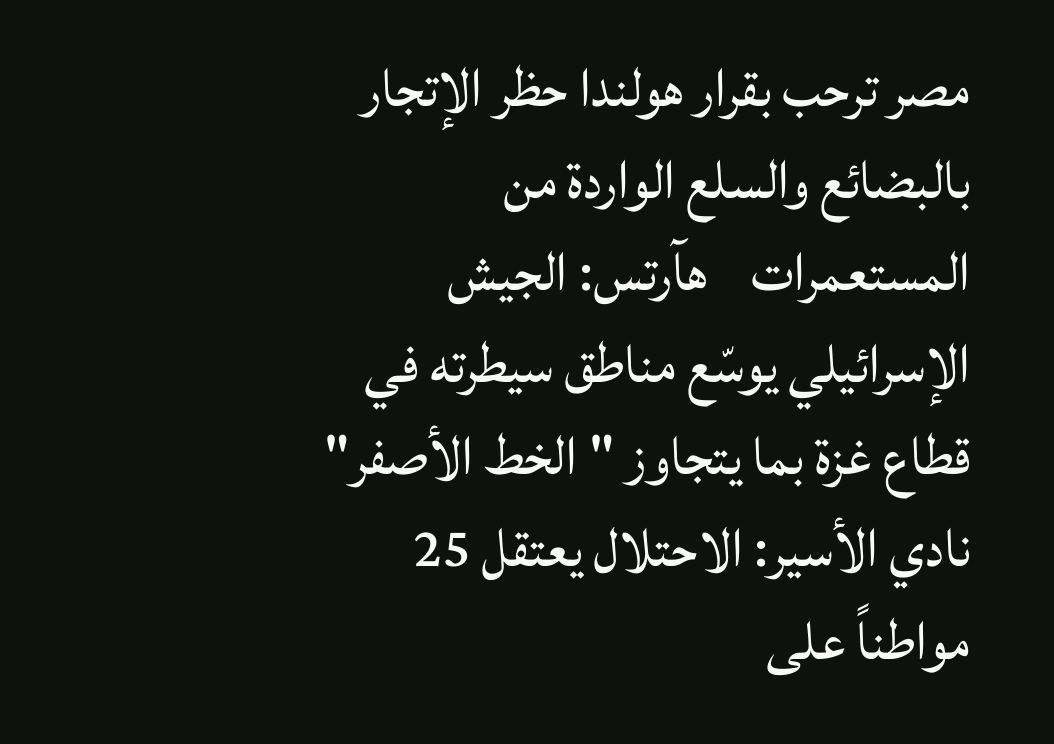مصر ترحب بقرار هولندا حظر الإتجار بالبضائع والسلع الواردة من المستعمرات    هآرتس: الجيش الإسرائيلي يوسّع مناطق سيطرته في قطاع غزة بما يتجاوز "الخط الأصفر"    نادي الأسير: الاحتلال يعتقل 25 مواطناً على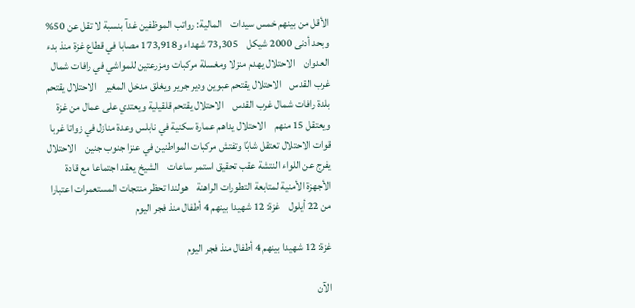الأقل من بينهم خمس سيدات    المالية: رواتب الموظفين غدآ بنسبة لا تقل عن 50% وبحد أدنى 2000 شيكل    73,305 شهداء و173,918 مصابا في قطاع غزة منذ بدء العدوان    الاحتلال يهدم منزلا ومغسلة مركبات ومزرعتين للمواشي في رافات شمال غرب القدس    الاحتلال يقتحم عبوين ودير جرير ويغلق مدخل المغير    الاحتلال يقتحم بلدة رافات شمال غرب القدس    الاحتلال يقتحم قلقيلية ويعتدي على عمال من غزة ويعتقل 15 منهم    الاحتلال يداهم عمارة سكنية في نابلس وعدة منازل في زواتا غربا    قوات الاحتلال تعتقل شابًا وتفتش مركبات المواطنين في عنزا جنوب جنين    الاحتلال يفرج عن اللواء النتشة عقب تحقيق استمر ساعات    الشيخ يعقد اجتماعا مع قادة الأجهزة الأمنية لمتابعة التطورات الراهنة    هولندا تحظر منتجات المستعمرات اعتبارا من 22 أيلول    غزة: 12 شهيدا بينهم 4 أطفال منذ فجر اليوم

غزة: 12 شهيدا بينهم 4 أطفال منذ فجر اليوم

الآن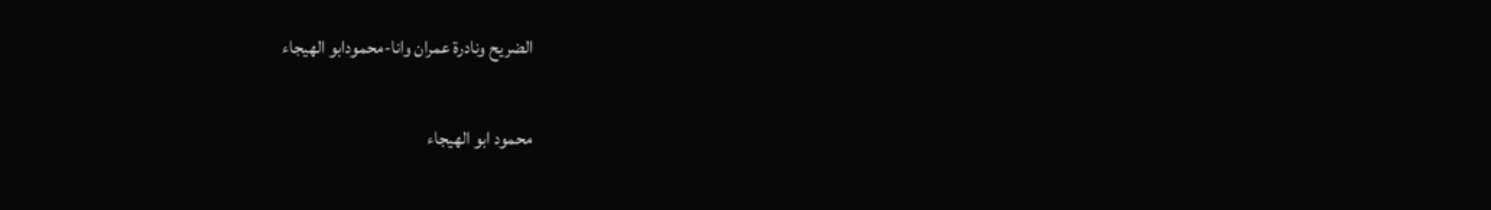الضريح ونادرة عمران وانا-محمودابو الهيجاء

محمود ابو الهيجاء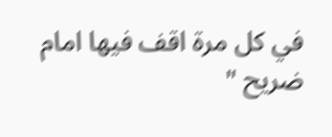في كل مرة اقف فيها امام ضريح "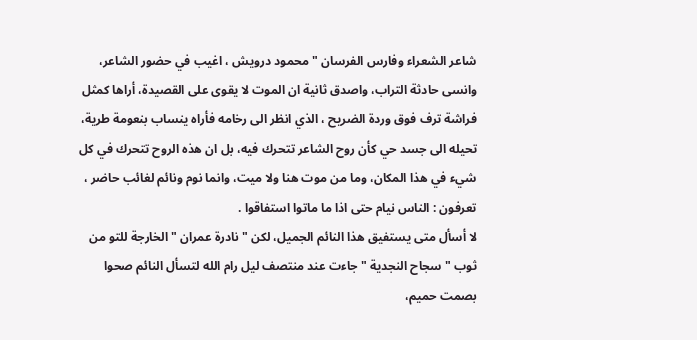شاعر الشعراء وفارس الفرسان " محمود درويش ، اغيب في حضور الشاعر، وانسى حادثة التراب، واصدق ثانية ان الموت لا يقوى على القصيدة، أراها كمثل فراشة ترف فوق وردة الضريح ، الذي انظر الى رخامه فأراه ينساب بنعومة طرية، تحيله الى جسد حي كأن روح الشاعر تتحرك فيه، بل ان هذه الروح تتحرك في كل شيء في هذا المكان، وما من موت هنا ولا ميت، وانما نوم ونائم لغائب حاضر ، تعرفون : الناس نيام حتى اذا ما ماتوا استفاقوا .
لا أسأل متى يستفيق هذا النائم الجميل، لكن " نادرة عمران " الخارجة للتو من ثوب " سجاح النجدية " جاءت عند منتصف ليل رام الله لتسأل النائم صحوا بصمت حميم،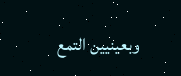وبعينيين التمع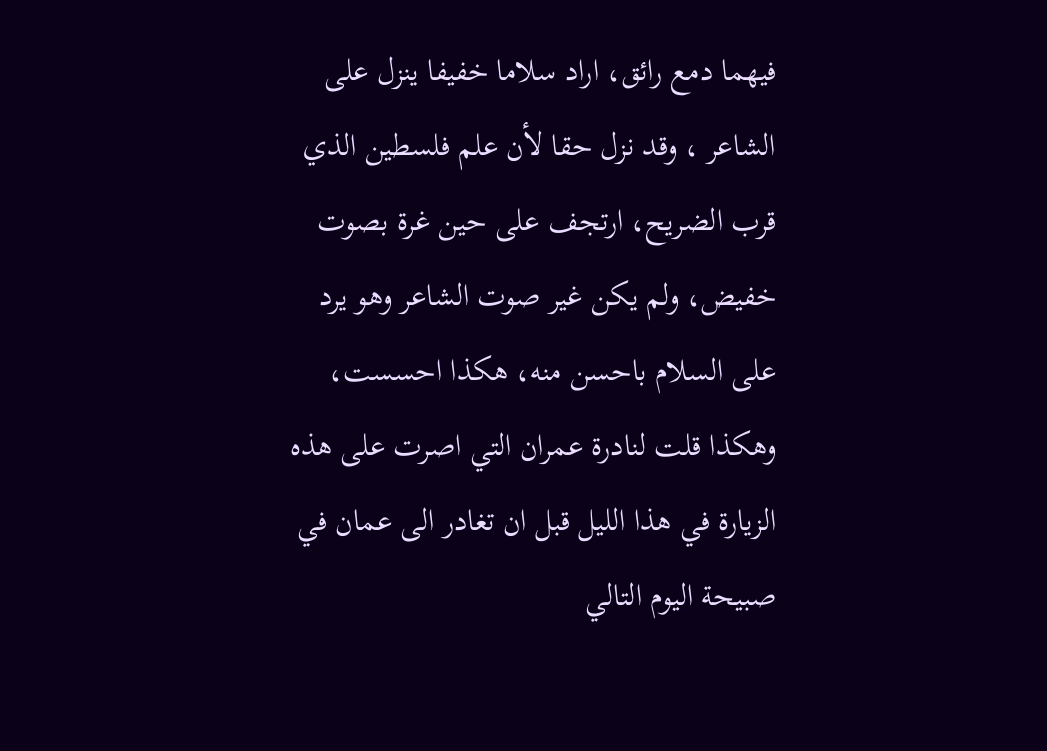فيهما دمع رائق، اراد سلاما خفيفا ينزل على الشاعر ، وقد نزل حقا لأن علم فلسطين الذي قرب الضريح، ارتجف على حين غرة بصوت خفيض، ولم يكن غير صوت الشاعر وهو يرد  على السلام باحسن منه، هكذا احسست، وهكذا قلت لنادرة عمران التي اصرت على هذه الزيارة في هذا الليل قبل ان تغادر الى عمان في صبيحة اليوم التالي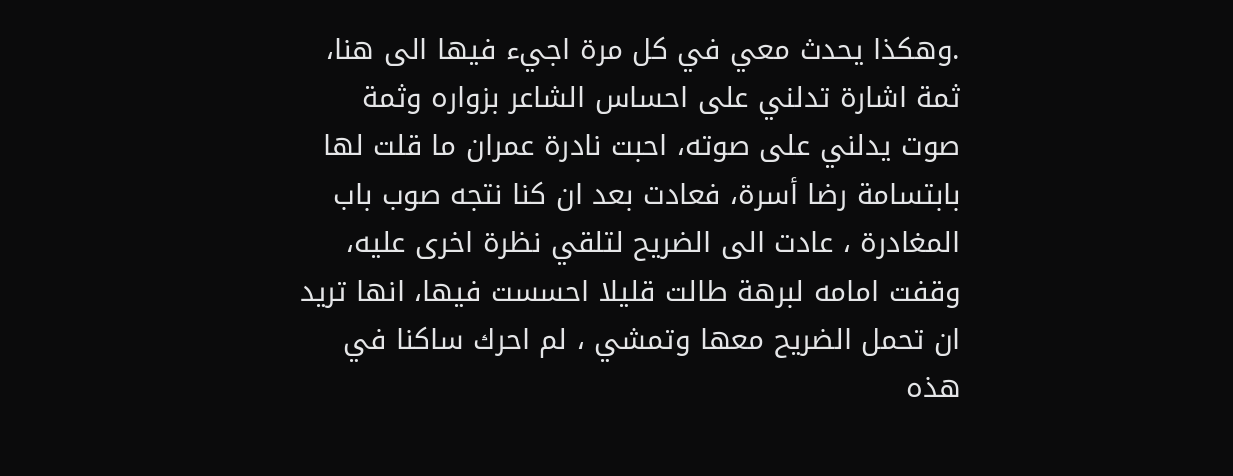.وهكذا يحدث معي في كل مرة اجيء فيها الى هنا، ثمة اشارة تدلني على احساس الشاعر بزواره وثمة صوت يدلني على صوته، احبت نادرة عمران ما قلت لها بابتسامة رضا أسرة، فعادت بعد ان كنا نتجه صوب باب المغادرة ، عادت الى الضريح لتلقي نظرة اخرى عليه، وقفت امامه لبرهة طالت قليلا احسست فيها، انها تريد ان تحمل الضريح معها وتمشي ، لم احرك ساكنا في هذه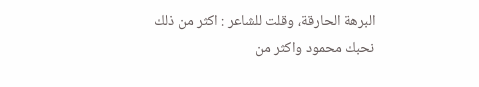البرهة الحارقة، وقلت للشاعر : اكثر من ذلك نحبك محمود واكثر من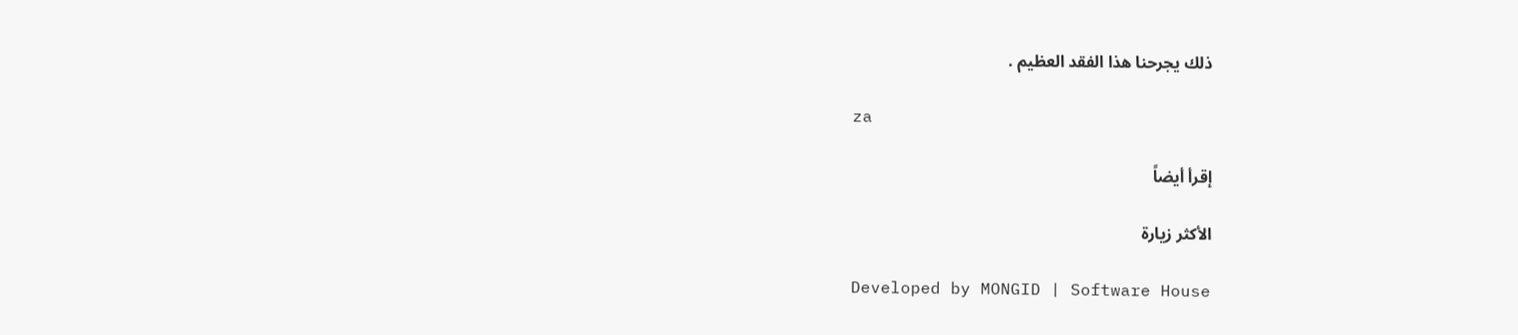ذلك يجرحنا هذا الفقد العظيم .

za

إقرأ أيضاً

الأكثر زيارة

Developed by MONGID | Software House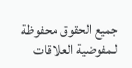جميع الحقوق محفوظة لـمفوضية العلاقات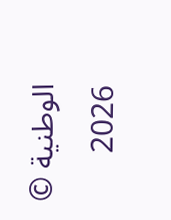الوطنية © 2026